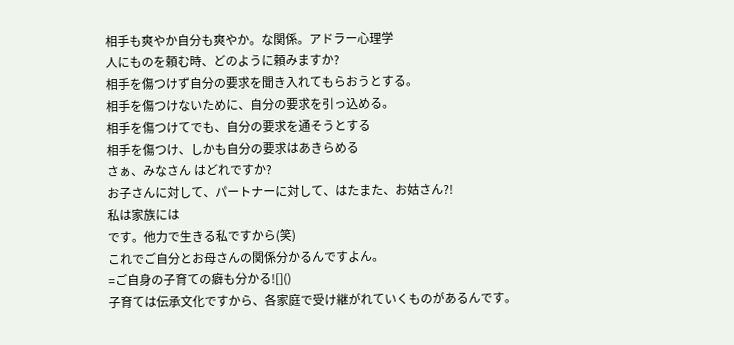相手も爽やか自分も爽やか。な関係。アドラー心理学
人にものを頼む時、どのように頼みますか?
相手を傷つけず自分の要求を聞き入れてもらおうとする。
相手を傷つけないために、自分の要求を引っ込める。
相手を傷つけてでも、自分の要求を通そうとする
相手を傷つけ、しかも自分の要求はあきらめる
さぁ、みなさん はどれですか?
お子さんに対して、パートナーに対して、はたまた、お姑さん?!
私は家族には
です。他力で生きる私ですから(笑)
これでご自分とお母さんの関係分かるんですよん。
=ご自身の子育ての癖も分かる![]()
子育ては伝承文化ですから、各家庭で受け継がれていくものがあるんです。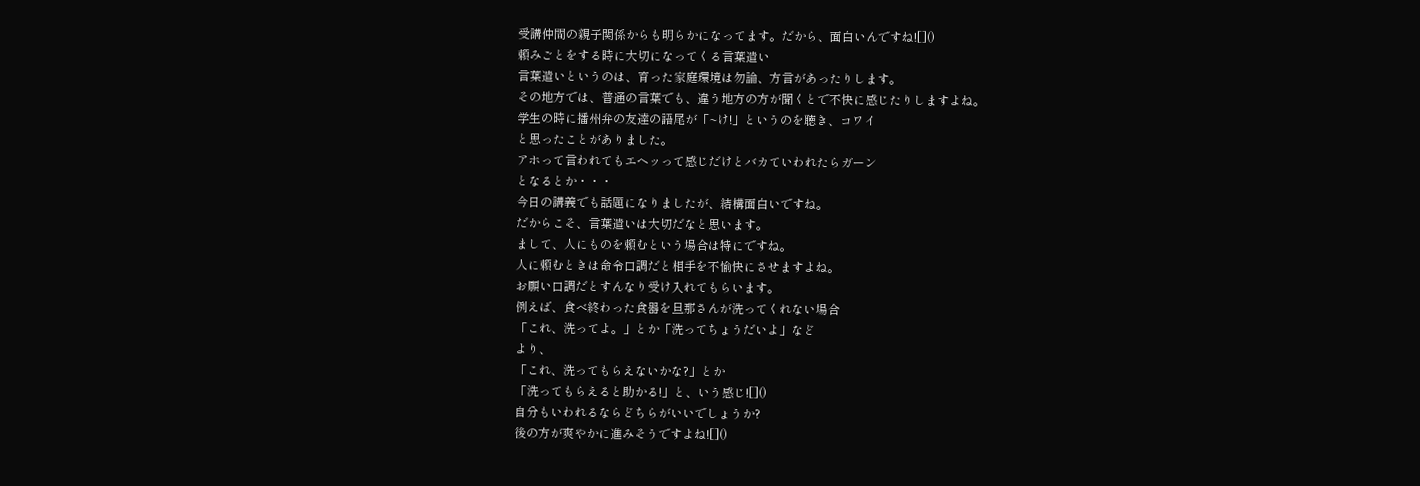受講仲間の親子関係からも明らかになってます。だから、面白いんですね![]()
頼みごとをする時に大切になってくる言葉遣い
言葉遣いというのは、育った家庭環境は勿論、方言があったりします。
その地方では、普通の言葉でも、違う地方の方が聞くとで不快に感じたりしますよね。
学生の時に播州弁の友達の語尾が「~け!」というのを聴き、コワイ
と思ったことがありました。
アホって言われてもエヘッって感じだけとバカていわれたらガーン
となるとか・・・
今日の講義でも話題になりましたが、結構面白いですね。
だからこそ、言葉遣いは大切だなと思います。
まして、人にものを頼むという場合は特にですね。
人に頼むときは命令口調だと相手を不愉快にさせますよね。
お願い口調だとすんなり受け入れてもらいます。
例えば、食べ終わった食器を旦那さんが洗ってくれない場合
「これ、洗ってよ。」とか「洗ってちょうだいよ」など
より、
「これ、洗ってもらえないかな?」とか
「洗ってもらえると助かる!」と、いう感じ![]()
自分もいわれるならどちらがいいでしょうか?
後の方が爽やかに進みそうですよね![]()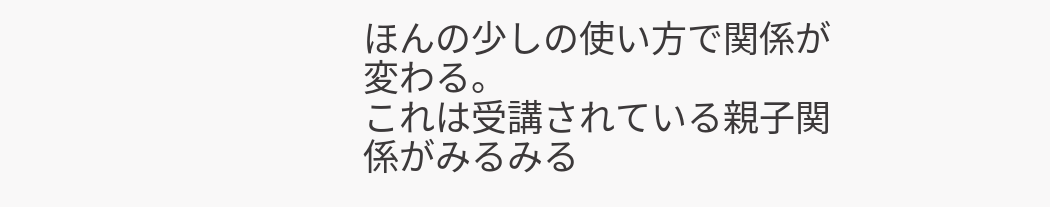ほんの少しの使い方で関係が変わる。
これは受講されている親子関係がみるみる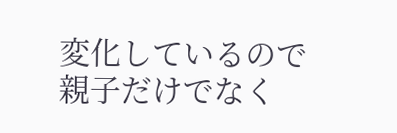変化しているので
親子だけでなく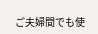ご夫婦間でも使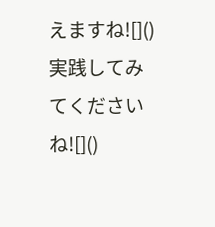えますね![]()
実践してみてくださいね![]()